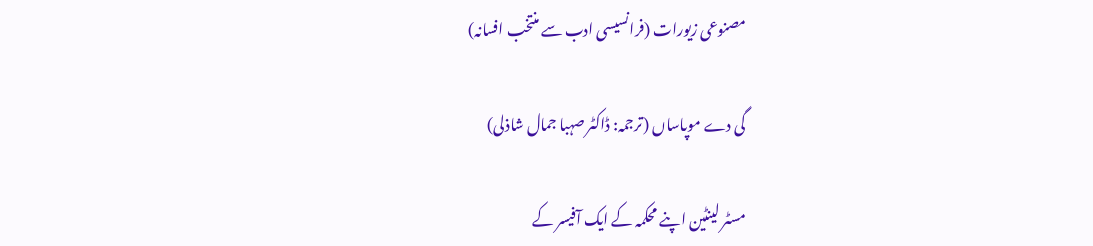مصنوعی زیورات (فرانسیسی ادب سے منتخب افسانہ)

گی دے موپاساں (ترجمہ: ڈاکٹر صہبا جمال شاذلی)

مسٹر لینٹین اپنے محکمہ کے ایک آفیسر کے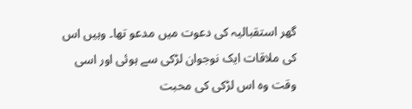گھر استقبالیہ کی دعوت میں مدعو تھا۔ وہیں اس کی ملاقات ایک نوجوان لڑکی سے ہوئی اور اسی وقت وہ اس لڑکی کی محبت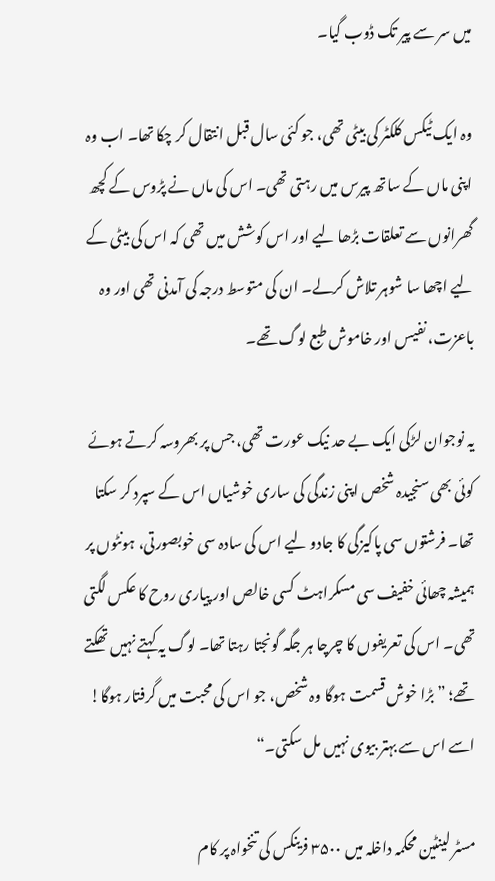میں سر سے پیر تک ڈوب گیا۔

وہ ایک ٹیکس کلکٹر کی بیٹی تھی، جو کئی سال قبل انتقال کر چکا تھا۔ اب وہ اپنی ماں کے ساتھ پیرس میں رہتی تھی۔ اس کی ماں نے پڑوس کے کچھ گھرانوں سے تعلقات بڑھا لیے اور اس کوشش میں تھی کہ اس کی بیٹی کے لیے اچھا سا شوہر تلاش کرلے۔ ان کی متوسط درجہ کی آمدنی تھی اور وہ باعزت، نفیس اور خاموش طبع لوگ تھے۔

یہ نوجوان لڑکی ایک بے حد نیک عورت تھی، جس پر بھروسہ کرتے ہوئے کوئی بھی سنجیدہ شخص اپنی زندگی کی ساری خوشیاں اس کے سپرد کر سکتا تھا۔ فرشتوں سی پاکیزگی کا جادو لیے اس کی سادہ سی خوبصورتی، ہونٹوں پر ہمیشہ چھائی خفیف سی مسکراہٹ کسی خالص اور پیاری روح کا عکس لگتی تھی۔ اس کی تعریفوں کا چرچا ہر جگہ گونجتا رہتا تھا۔ لوگ یہ کہتے نہیں تھکتے تھے؛ ”بڑا خوش قسمت ہوگا وہ شخص، جو اس کی محبت میں گرفتار ہوگا! اسے اس سے بہتر بیوی نہیں مل سکتی۔“

مسٹر لینٹین محکمہ داخلہ میں ۳۵۰۰ فرینکس کی تنخواہ پر کام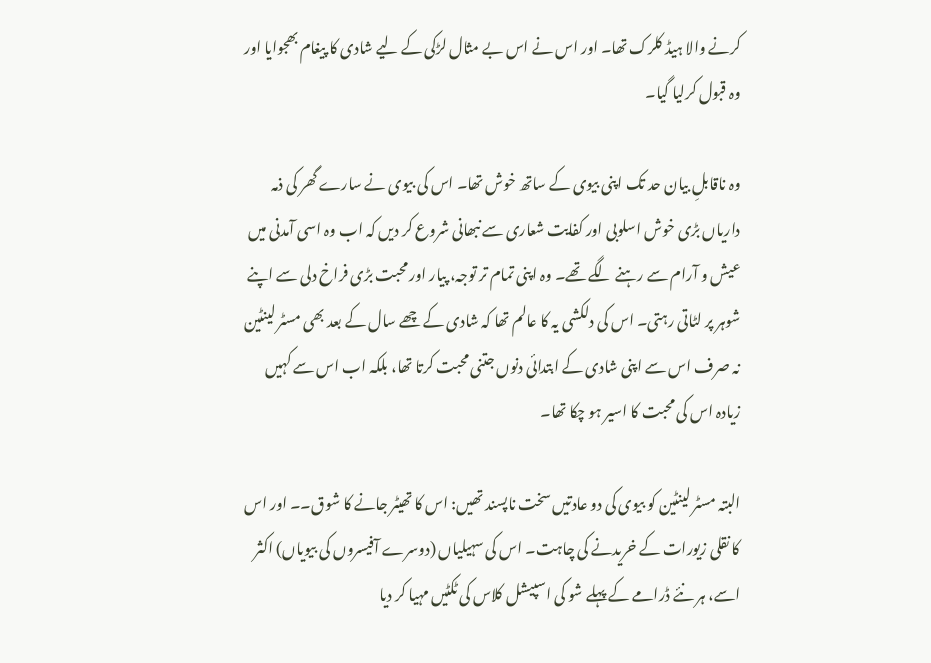کرنے والا ہیڈ کلرک تھا۔ اور اس نے اس بے مثال لڑکی کے لیے شادی کا پیغام بھجوایا اور وہ قبول کرلیا گیا۔

وہ ناقابلِ بیان حد تک اپنی بیوی کے ساتھ خوش تھا۔ اس کی بیوی نے سارے گھر کی ذمہ داریاں بڑی خوش اسلوبی اور کفایت شعاری سے نبھانی شروع کر دیں کہ اب وہ اسی آمدنی میں عیش و آرام سے رہنے لگے تھے۔ وہ اپنی تمام تر توجہ، پیار اور محبت بڑی فراخ دلی سے اپنے شوہر پر لٹاتی رہتی۔ اس کی دلکشی یہ کا عالم تھا کہ شادی کے چھے سال کے بعد بھی مسٹر لینٹین نہ صرف اس سے اپنی شادی کے ابتدائی دنوں جتنی محبت کرتا تھا، بلکہ اب اس سے کہیں زیادہ اس کی محبت کا اسیر ہو چکا تھا۔

البتہ مسٹر لینٹین کو بیوی کی دو عادتیں سخت ناپسند تھیں: اس کا تھیٹر جانے کا شوق۔۔ اور اس کا نقلی زیورات کے خریدنے کی چاہت۔ اس کی سہیلیاں (دوسرے آفیسروں کی بیویاں) اکثر اسے، ہر نئے ڈرامے کے پہلے شو کی اسپیشل کلاس کی ٹکٹیں مہیا کر دیا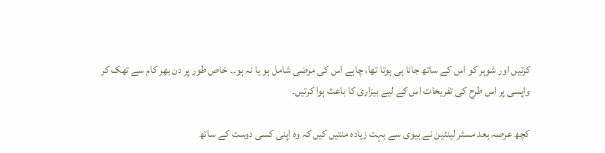کرتیں اور شوہر کو اس کے ساتھ جانا ہی ہوتا تھا، چاہے اس کی مرضی شامل ہو یا نہ ہو۔۔ خاص طور پر دن بھر کام سے تھک کر واپسی پر اس طرح کی تفریحات اس کے لیے بیزاری کا باعث ہوا کرتیں۔

کچھ عرصہ بعد مسٹر لینٹین نے بیوی سے بہت زیادہ منتیں کیں کہ وہ اپنی کسی دوست کے ساتھ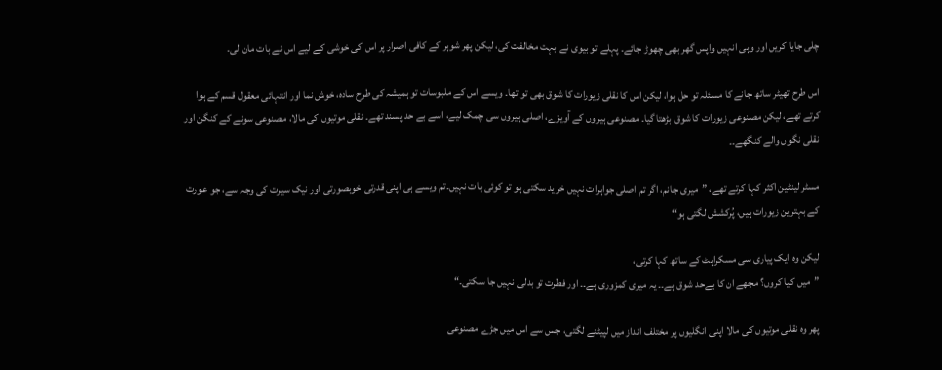چلی جایا کریں اور وہی انہیں واپس گھر بھی چھوڑ جائے۔ پہلے تو بیوی نے بہت مخالفت کی، لیکن پھر شوہر کے کافی اصرار پر اس کی خوشی کے لیے اس نے بات مان لی۔

اس طرح تھیٹر ساتھ جانے کا مسئلہ تو حل ہوا، لیکن اس کا نقلی زیورات کا شوق بھی تو تھا۔ ویسے اس کے ملبوسات تو ہمیشہ کی طرح سادہ، خوش نما اور انتہائی معقول قسم کے ہوا کرتے تھے، لیکن مصنوعی زیورات کا شوق بڑھتا گیا۔ مصنوعی ہیروں کے آویزے، اصلی ہیروں سی چمک لیے، اسے بے حد پسند تھے۔ نقلی موتیوں کی مالا، مصنوعی سونے کے کنگن اور نقلی نگوں والے کنگھے۔۔

مسٹر لینٹین اکثر کہا کرتے تھے، ”میری جانم، اگر تم اصلی جواہرات نہیں خرید سکتی ہو تو کوئی بات نہیں۔تم ویسے ہی اپنی قدرتی خوبصورتی اور نیک سیرت کی وجہ سے، جو عورت کے بہترین زیورات ہیں، پُرکشش لگتی ہو“

لیکن وہ ایک پیاری سی مسکراہٹ کے ساتھ کہا کرتی،
”میں کیا کروں؟ مجھے ان کا بےحد شوق ہے۔۔ یہ میری کمزوری ہے۔۔ اور فطرت تو بدلی نہیں جا سکتی۔“

پھر وہ نقلی موتیوں کی مالا اپنی انگلیوں پر مختلف انداز میں لپیٹنے لگتی، جس سے اس میں جڑے مصنوعی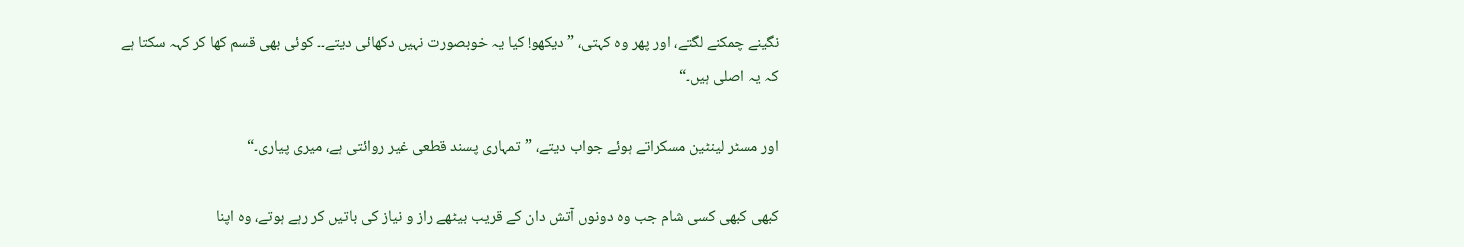نگینے چمکنے لگتے، اور پھر وہ کہتی، ”دیکھو! کیا یہ خوبصورت نہیں دکھائی دیتے۔۔ کوئی بھی قسم کھا کر کہہ سکتا ہے کہ یہ اصلی ہیں۔“

اور مسٹر لینٹین مسکراتے ہوئے جواب دیتے، ”تمہاری پسند قطعی غیر روائتی ہے، میری پیاری۔“

کبھی کبھی کسی شام جب وہ دونوں آتش دان کے قریب بیٹھے راز و نیاز کی باتیں کر رہے ہوتے، وہ اپنا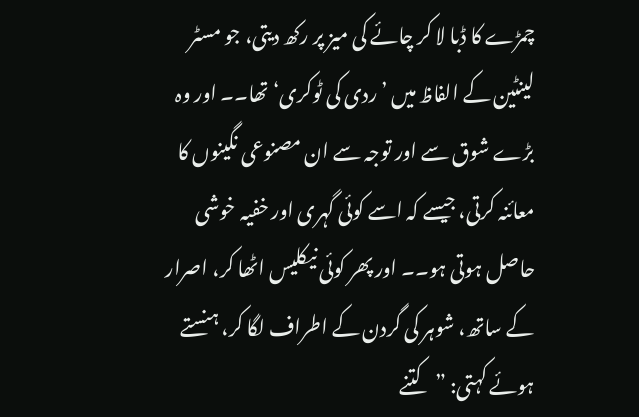چمڑے کا ڈبا لا کر چائے کی میز پر رکھ دیتی، جو مسٹر لینٹین کے الفاظ میں ’ردی کی ٹوکری‘ تھا۔۔ اور وہ بڑے شوق سے اور توجہ سے ان مصنوعی نگینوں کا معائنہ کرتی، جیسے کہ اسے کوئی گہری اور خفیہ خوشی حاصل ہوتی ہو۔۔ اور پھر کوئی نیکلیس اٹھا کر، اصرار کے ساتھ، شوہر کی گردن کے اطراف لگا کر، ہنستے ہوئے کہتی: ”کتنے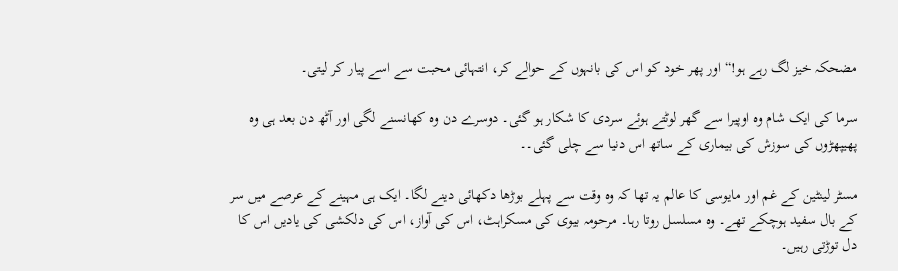مضحکہ خیز لگ رہے ہو!“ اور پھر خود کو اس کی بانہوں کے حوالے کر، انتہائی محبت سے اسے پیار کر لیتی۔

سرما کی ایک شام وہ اوپیرا سے گھر لوٹتے ہوئے سردی کا شکار ہو گئی۔ دوسرے دن وہ کھانسنے لگی اور آٹھ دن بعد ہی وہ پھیپھڑوں کی سوزش کی بیماری کے ساتھ اس دنیا سے چلی گئی۔۔

مسٹر لینٹین کے غم اور مایوسی کا عالم یہ تھا کہ وہ وقت سے پہلے بوڑھا دکھائی دینے لگا۔ ایک ہی مہینے کے عرصے میں سر کے بال سفید ہوچکے تھے۔ وہ مسلسل روتا رہا۔ مرحومہ بیوی کی مسکراہٹ، اس کی آواز، اس کی دلکشی کی یادیں اس کا دل توڑتی رہیں۔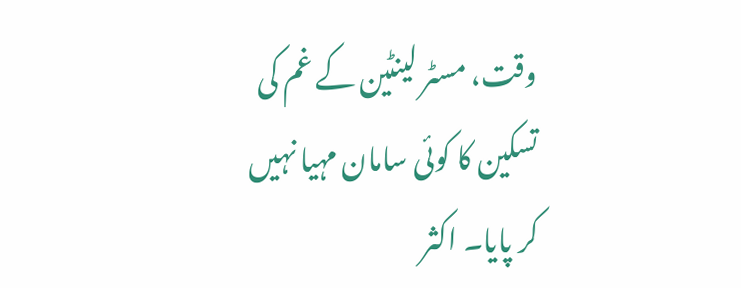وقت، مسٹر لینٹین کے غم کی تسکین کا کوئی سامان مہیا نہیں کر پایا۔ اکثر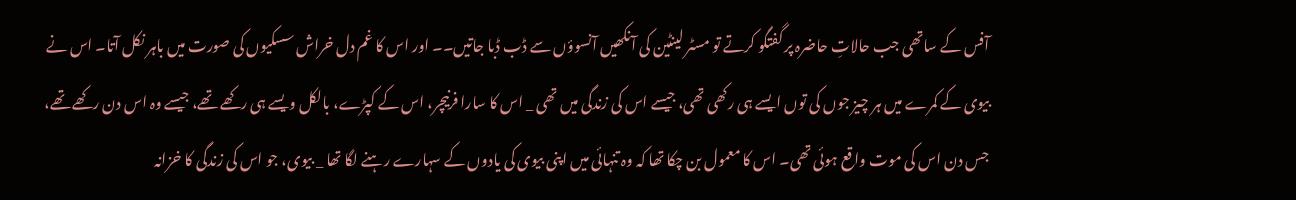آفس کے ساتھی جب حالاتِ حاضرہ پر گفتگو کرتے تو مسٹر لینٹین کی آنکھیں آنسوؤں سے ڈب ڈبا جاتیں۔۔ اور اس کا غم دل خراش سسکیوں کی صورت میں باہر نکل آتا۔ اس نے بیوی کے کمرے میں ہر چیز جوں کی توں ایسے ہی رکھی تھی، جیسے اس کی زندگی میں تھی _ اس کا سارا فرنیچر، اس کے کپڑے، بالکل ویسے ہی رکھے تھے، جیسے وہ اس دن رکھے تھے، جس دن اس کی موت واقع ہوئی تھی۔ اس کا معمول بن چکا تھا کہ وہ تنہائی میں اپنی بیوی کی یادوں کے سہارے رہنے لگا تھا _ بیوی، جو اس کی زندگی کا خزانہ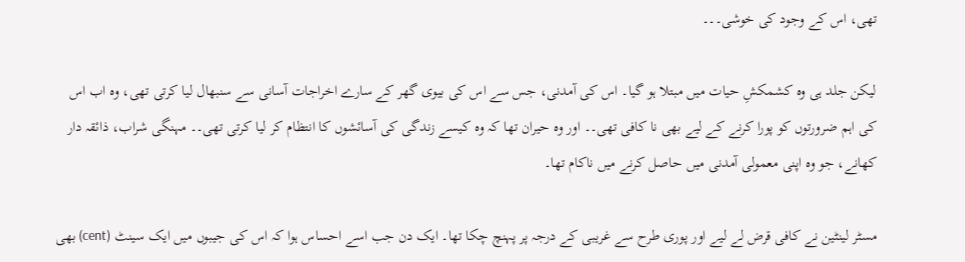تھی، اس کے وجود کی خوشی۔۔۔

لیکن جلد ہی وہ کشمکشِ حیات میں مبتلا ہو گیا۔ اس کی آمدنی، جس سے اس کی بیوی گھر کے سارے اخراجات آسانی سے سنبھال لیا کرتی تھی، وہ اب اس کی اہم ضرورتوں کو پورا کرنے کے لیے بھی نا کافی تھی۔۔ اور وہ حیران تھا کہ وہ کیسے زندگی کی آسائشوں کا انتظام کر لیا کرتی تھی۔۔ مہنگی شراب، ذائقہ دار کھانے، جو وہ اپنی معمولی آمدنی میں حاصل کرنے میں ناکام تھا۔

مسٹر لینٹین نے کافی قرض لے لیے اور پوری طرح سے غریبی کے درجہ پر پہنچ چکا تھا۔ ایک دن جب اسے احساس ہوا کہ اس کی جیبوں میں ایک سینٹ (cent) بھی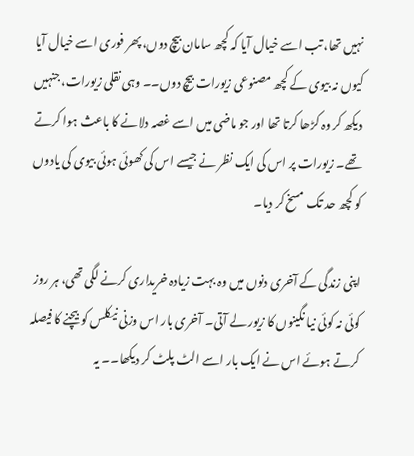نہیں تھا، تب اسے خیال آیا کہ کچھ سامان بیچ دوں، پھر فوری اسے خیال آیا کیوں نہ بیوی کے کچھ مصنوعی زیورات بیچ دوں۔۔ وہی نقلی زیورات، جنہیں دیکھ کر وہ کڑھا کرتا تھا اور جو ماضی میں اسے غصہ دلانے کا باعث ہوا کرتے تھے۔ زیورات پر اس کی ایک نظر نے جیسے اس کی کھوئی ہوئی بیوی کی یادوں کو کچھ حد تک مسخ کر دیا۔

اپنی زندگی کے آخری دنوں میں وہ بہت زیادہ خریداری کرنے لگی تھی، ہر روز کوئی نہ کوئی نیا نگینوں کا زیور لے آتی۔ آخری بار اس وزنی نیکلس کو بیچنے کا فیصلہ کرتے ہوئے اس نے ایک بار اسے الٹ پلٹ کر دیکھا۔۔ یہ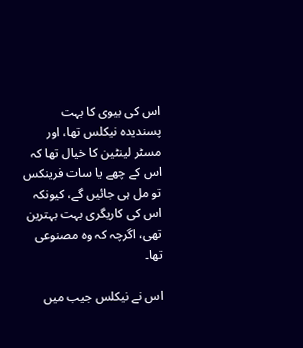اس کی بیوی کا بہت پسندیدہ نیکلس تھا، اور مسٹر لینٹین کا خیال تھا کہ اس کے چھے یا سات فرینکس تو مل ہی جائیں گے، کیونکہ اس کی کاریگری بہت بہترین تھی، اگرچہ کہ وہ مصنوعی تھا۔

اس نے نیکلس جیب میں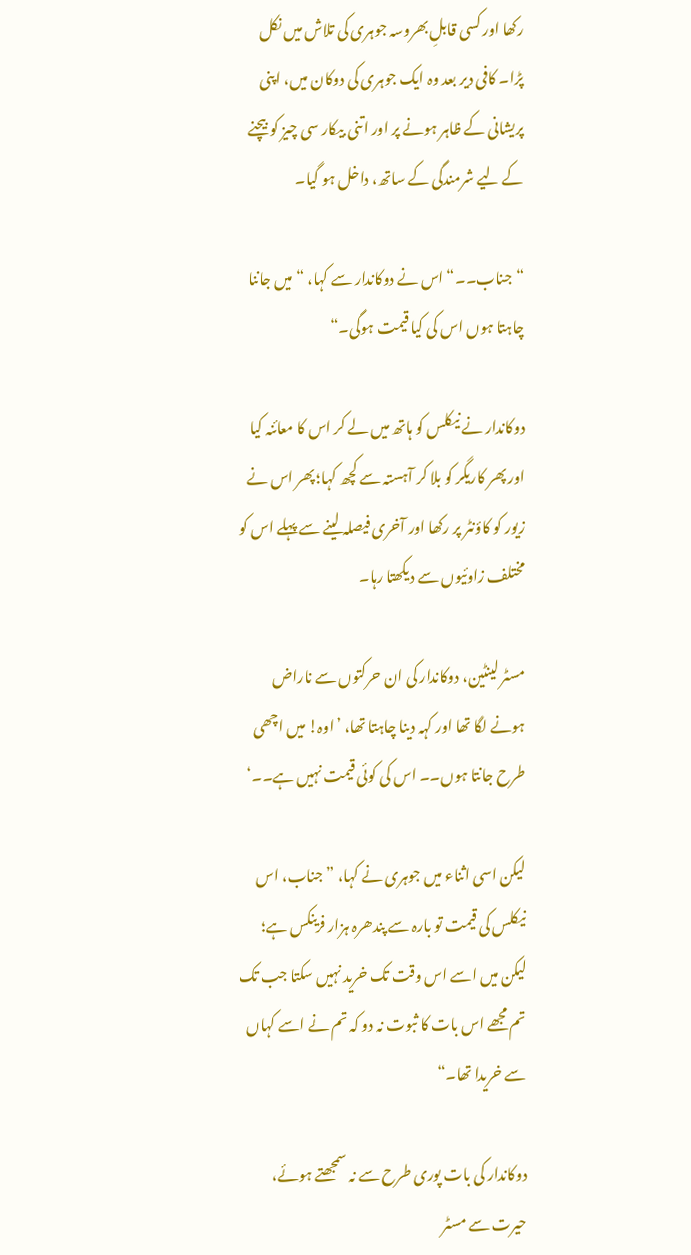رکھا اور کسی قابلِ بھروسہ جوہری کی تلاش میں نکل پڑا۔ کافی دیر بعد وہ ایک جوہری کی دوکان میں، اپنی پریشانی کے ظاہر ہونے پر اور اتنی بیکار سی چیز کو بیچنے کے لیے شرمندگی کے ساتھ، داخل ہو گیا۔

“جناب۔۔“ اس نے دوکاندار سے کہا، “میں جاننا چاہتا ہوں اس کی کیا قیمت ہوگی۔“

دوکاندار نے نیکلس کو ہاتھ میں لے کر اس کا معائنہ کیا اور پھر کاریگر کو بلا کر آہستہ سے کچھ کہا؛ پھر اس نے زیور کو کاؤنٹر پر رکھا اور آخری فیصلہ لینے سے پہلے اس کو مختلف زاوئیوں سے دیکھتا رہا۔

مسٹر لینٹین، دوکاندار کی ان حرکتوں سے ناراض ہونے لگا تھا اور کہہ دینا چاہتا تھا، ’اوہ! میں اچھی طرح جانتا ہوں۔۔ اس کی کوئی قیمت نہیں ہے۔۔‘

لیکن اسی اثناء میں جوہری نے کہا، ”جناب، اس نیکلس کی قیمت تو بارہ سے پندھرہ ہزار فرینکس ہے؛ لیکن میں اسے اس وقت تک خرید نہیں سکتا جب تک تم مجھے اس بات کا ثبوت نہ دو کہ تم نے اسے کہاں سے خریدا تھا۔“

دوکاندار کی بات پوری طرح سے نہ سمجھتے ہوئے، حیرت سے مسٹر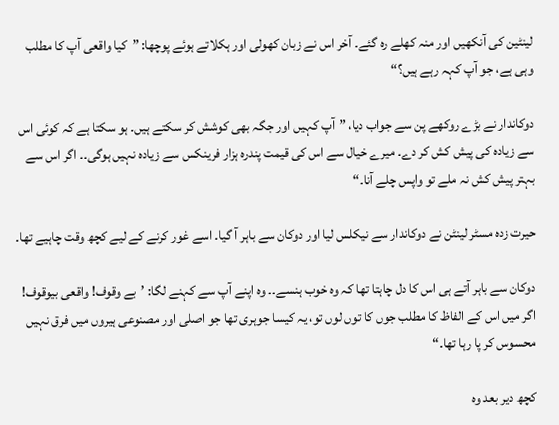لینٹین کی آنکھیں اور منہ کھلے رہ گئے۔ آخر اس نے زبان کھولی اور ہکلاتے ہوئے پوچھا: ”کیا واقعی آپ کا مطلب وہی ہے، جو آپ کہہ رہے ہیں؟“

دوکاندار نے بڑے روکھے پن سے جواب دیا، ”آپ کہیں اور جگہ بھی کوشش کر سکتے ہیں۔ ہو سکتا ہے کہ کوئی اس سے زیادہ کی پیش کش کر دے۔ میرے خیال سے اس کی قیمت پندرہ ہزار فرینکس سے زیادہ نہیں ہوگی۔۔ اگر اس سے بہتر پیش کش نہ ملے تو واپس چلے آنا۔“

حیرت زدہ مسٹر لینٹن نے دوکاندار سے نیکلس لیا اور دوکان سے باہر آ گیا۔ اسے غور کرنے کے لیے کچھ وقت چاہیے تھا۔

دوکان سے باہر آتے ہی اس کا دل چاہتا تھا کہ وہ خوب ہنسے۔۔ وہ اپنے آپ سے کہنے لگا: ’بے وقوف! واقعی بیوقوف! اگر میں اس کے الفاظ کا مطلب جوں کا توں لوں تو، یہ کیسا جوہری تھا جو اصلی اور مصنوعی ہیروں میں فرق نہیں محسوس کر پا رہا تھا۔“

کچھ دیر بعد وہ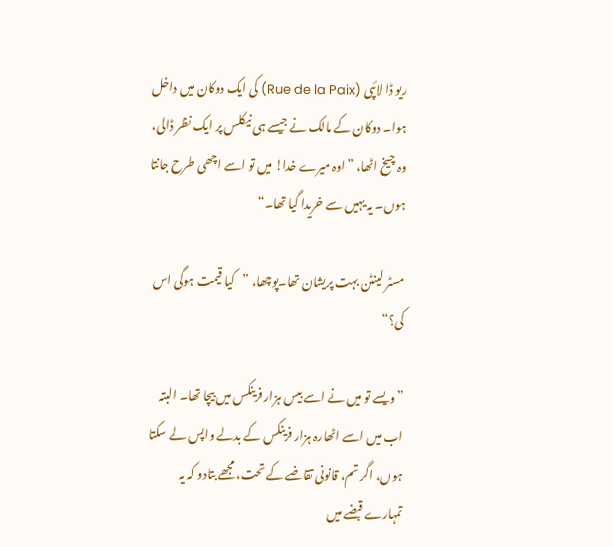ریو ڈا لائپی (Rue de la Paix) کی ایک دوکان میں داخل ہوا۔ دوکان کے مالک نے جیسے ہی نیکلس پر ایک نظر ڈالی، وہ چیخ اٹھا، ”اوہ میرے خدا! میں تو اسے اچھی طرح جانتا ہوں۔ یہ یہیں سے خریدا گیا تھا۔“

مسٹر لینٹن بہت پریشان تھا۔پوچھا، ”کیا قیمت ہوگی اس کی؟“

”ویسے تو میں نے اسے بیس ہزار فرینکس میں بیچا تھا۔ البتہ اب میں اسے اٹھارہ ہزار فرینکس کے بدلے واپس لے سکتا ہوں، اگر تم، قانونی تقاضے کے تحت، مجھے بتادو کہ یہ تمہارے قبضے میں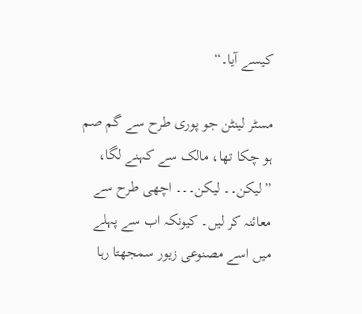کیسے آیا۔“

مسٹر لینٹن جو پوری طرح سے گم صم ہو چکا تھا، مالک سے کہنے لگا، ”لیکن۔۔ لیکن۔۔۔ اچھی طرح سے معائنہ کر لیں۔ کیونکہ اب سے پہلے میں اسے مصنوعی زیور سمجھتا رہا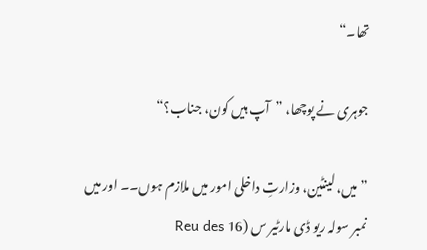تھا۔“

جوہری نے پوچھا، ”آپ ہیں کون، جناب؟“

”میں، لینٹین، وزارتِ داخلی امور میں ملازم ہوں۔۔ اور میں نمبر سولہ ریو ڈی مارٹیر س (16 Reu des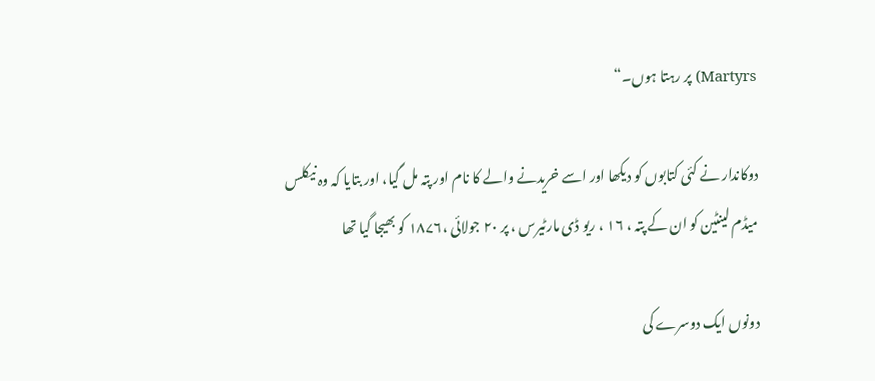Martyrs) پر رہتا ہوں۔“

دوکاندار نے کئی کتابوں کو دیکھا اور اسے خریدنے والے کا نام اور پتہ مل گیا، اور بتایا کہ وہ نیکلس میڈم لینٹین کو ان کے پتہ ، ۱۶ ، ریو ڈی مارٹیرس ، پر ۲۰ جولائی ،۱۸۷۶ کو بھیجا گیا تھا

دونوں ایک دوسرے کی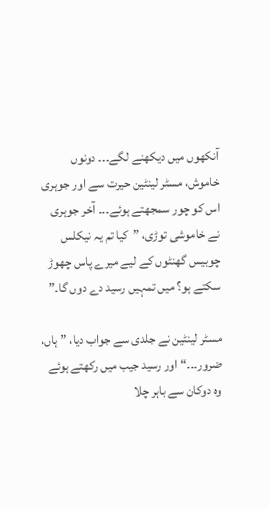آنکھوں میں دیکھنے لگے۔۔۔ دونوں خاموش، مسٹر لینٹین حیرت سے اور جوہری اس کو چور سمجھتے ہوئے۔۔۔ آخر جوہری نے خاموشی توڑی، ”کیا تم یہ نیکلس چوبیس گھنٹوں کے لیے میرے پاس چھوڑ سکتے ہو؟ میں تمہیں رسید دے دوں گا۔”

مسٹر لینٹین نے جلدی سے جواب دیا، ”ہاں، ضرور۔۔۔“ اور رسید جیب میں رکھتے ہوئے وہ دوکان سے باہر چلا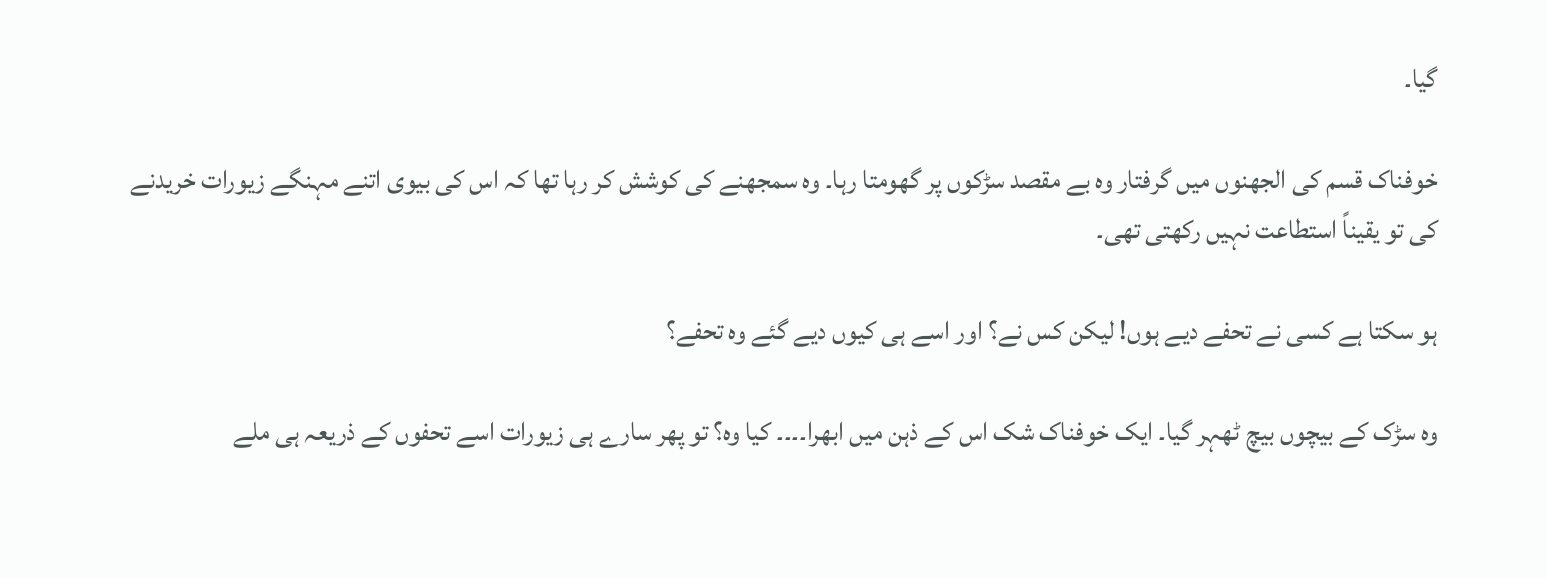گیا۔

خوفناک قسم کی الجھنوں میں گرفتار وہ بے مقصد سڑکوں پر گھومتا رہا۔ وہ سمجھنے کی کوشش کر رہا تھا کہ اس کی بیوی اتنے مہنگے زیورات خریدنے کی تو یقیناً استطاعت نہیں رکھتی تھی۔

ہو سکتا ہے کسی نے تحفے دیے ہوں! لیکن کس نے؟ اور اسے ہی کیوں دیے گئے وہ تحفے؟

وہ سڑک کے بیچوں بیچ ٹھہر گیا۔ ایک خوفناک شک اس کے ذہن میں ابھرا۔۔۔۔ کیا وہ؟ تو پھر سارے ہی زیورات اسے تحفوں کے ذریعہ ہی ملے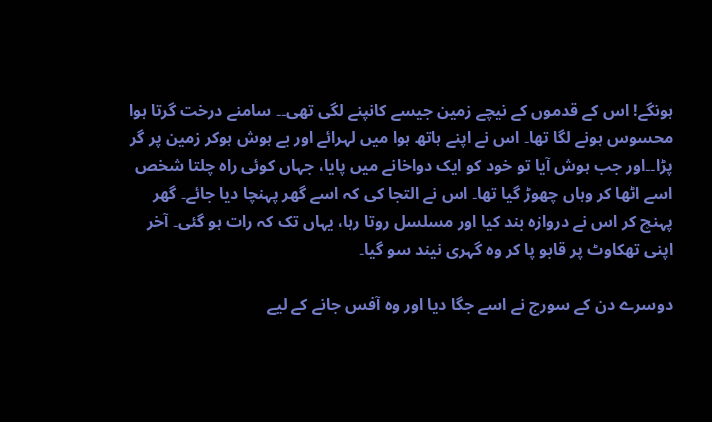ہونگے! اس کے قدموں کے نیچے زمین جیسے کانپنے لگی تھی۔۔ سامنے درخت گرتا ہوا محسوس ہونے لگا تھا۔ اس نے اپنے ہاتھ ہوا میں لہرائے اور بے ہوش ہوکر زمین پر گر پڑا۔۔اور جب ہوش آیا تو خود کو ایک دواخانے میں پایا، جہاں کوئی راہ چلتا شخص اسے اٹھا کر وہاں چھوڑ گیا تھا۔ اس نے التجا کی کہ اسے گھر پہنچا دیا جائے۔ گھر پہنچ کر اس نے دروازہ بند کیا اور مسلسل روتا رہا، یہاں تک کہ رات ہو گئی۔ آخر اپنی تھکاوٹ پر قابو پا کر وہ گہری نیند سو گیا۔

دوسرے دن کے سورج نے اسے جگا دیا اور وہ آفس جانے کے لیے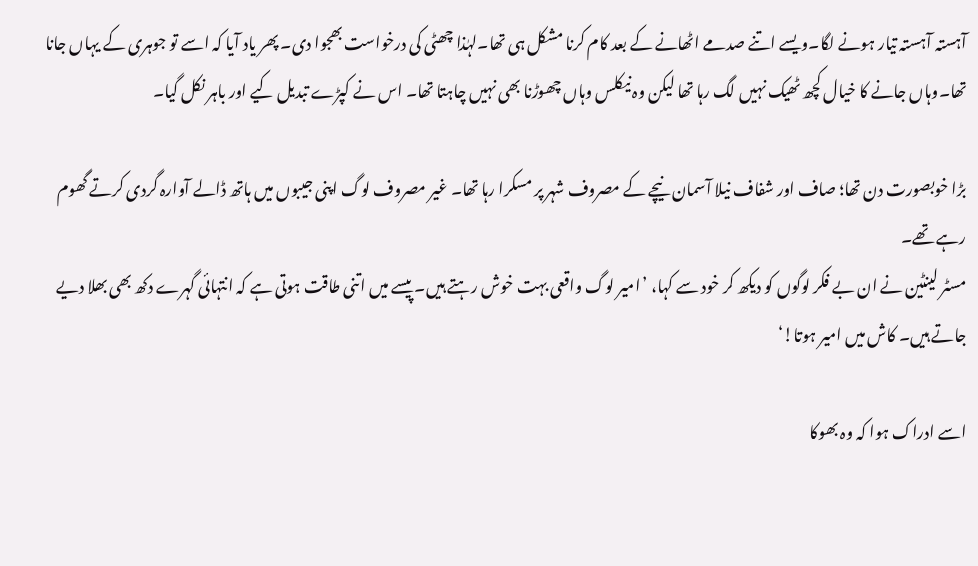آہستہ آہستہ تیار ہونے لگا۔ویسے اتنے صدمے اٹھانے کے بعد کام کرنا مشکل ہی تھا۔لہٰذا چھٹی کی درخواست بھجوا دی۔ پھر یاد آیا کہ اسے تو جوہری کے یہاں جانا تھا۔وہاں جانے کا خیال کچھ ٹھیک نہیں لگ رہا تھا لیکن وہ نیکلس وہاں چھوڑنا بھی نہیں چاہتا تھا۔ اس نے کپڑے تبدیل کیے اور باہر نکل گیا۔

بڑا خوبصورت دن تھا؛ صاف اور شفاف نیلا آسمان نیچے کے مصروف شہر پر مسکرا رہا تھا۔ غیر مصروف لوگ اپنی جیبوں میں ہاتھ ڈالے آوارہ گردی کرتے گھوم رہے تھے۔
مسٹر لینٹین نے ان بے فکر لوگوں کو دیکھ کر خود سے کہا، ’امیر لوگ واقعی بہت خوش رہتے ہیں۔ پیسے میں اتنی طاقت ہوتی ہے کہ انتہائی گہرے دکھ بھی بھلا دیے جاتے ہیں۔ کاش میں امیر ہوتا!‘

اسے ادراک ہوا کہ وہ بھوکا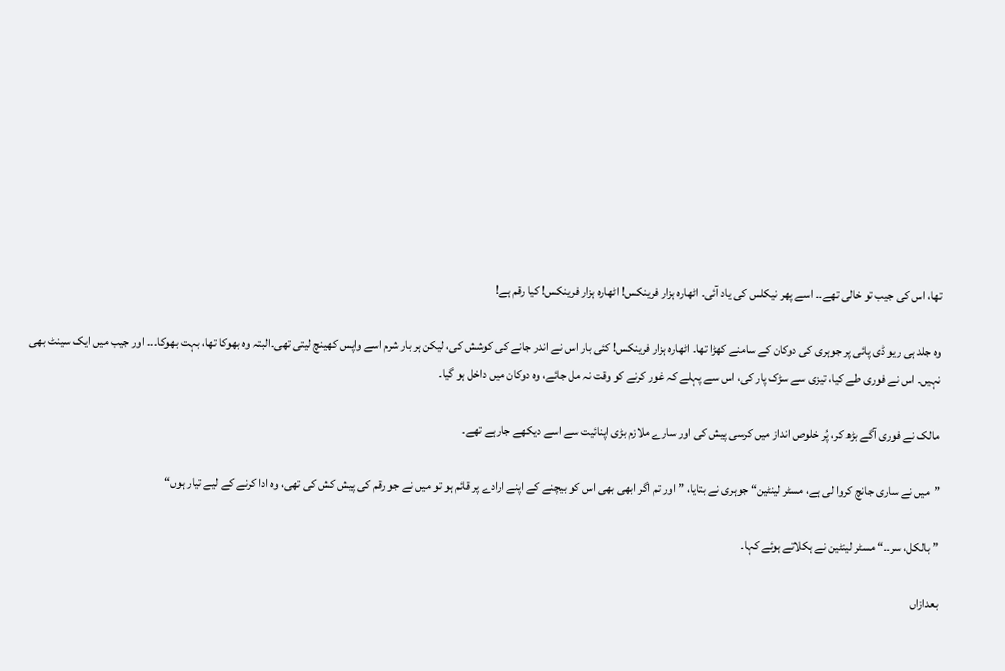تھا، اس کی جیب تو خالی تھے۔۔ اسے پھر نیکلس کی یاد آئی۔ اٹھارہ ہزار فرینکس! اٹھارہ ہزار فرینکس! کیا رقم ہے!

وہ جلد ہی ریو ڈی پائی پر جوہری کی دوکان کے سامنے کھڑا تھا۔ اٹھارہ ہزار فرینکس! کئی بار اس نے اندر جانے کی کوشش کی، لیکن ہر بار شرم اسے واپس کھینچ لیتی تھی۔البتہ وہ بھوکا تھا، بہت بھوکا۔۔۔ اور جیب میں ایک سینٹ بھی نہیں۔ اس نے فوری طے کیا، تیزی سے سڑک پار کی، اس سے پہلے کہ غور کرنے کو وقت نہ مل جائے، وہ دوکان میں داخل ہو گیا۔

مالک نے فوری آگے بڑھ کر، پُر خلوص انداز میں کرسی پیش کی اور سارے ملازم بڑی اپنائیت سے اسے دیکھے جارہے تھے۔

”میں نے ساری جانچ کروا لی ہے، مسٹر لینٹین“ جوہری نے بتایا، ”اور تم اگر ابھی بھی اس کو بیچنے کے اپنے ارادے پر قائم ہو تو میں نے جو رقم کی پیش کش کی تھی، وہ ادا کرنے کے لیے تیار ہوں“

”بالکل، سر۔۔“ مسٹر لینٹین نے ہکلاتے ہوئے کہا۔

بعدازاں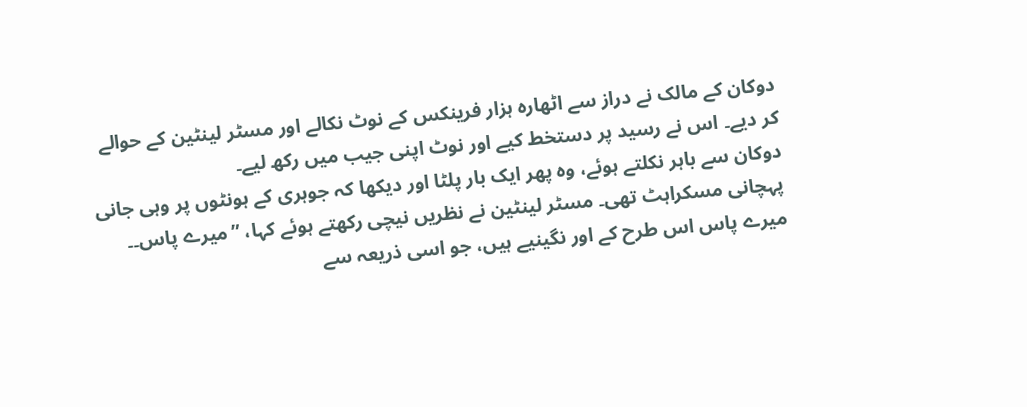دوکان کے مالک نے دراز سے اٹھارہ ہزار فرینکس کے نوٹ نکالے اور مسٹر لینٹین کے حوالے کر دیے۔ اس نے رسید پر دستخط کیے اور نوٹ اپنی جیب میں رکھ لیے۔
دوکان سے باہر نکلتے ہوئے، وہ پھر ایک بار پلٹا اور دیکھا کہ جوہری کے ہونٹوں پر وہی جانی پہچانی مسکراہٹ تھی۔ مسٹر لینٹین نے نظریں نیچی رکھتے ہوئے کہا، ”میرے پاس۔۔ میرے پاس اس طرح کے اور نگینیے ہیں، جو اسی ذریعہ سے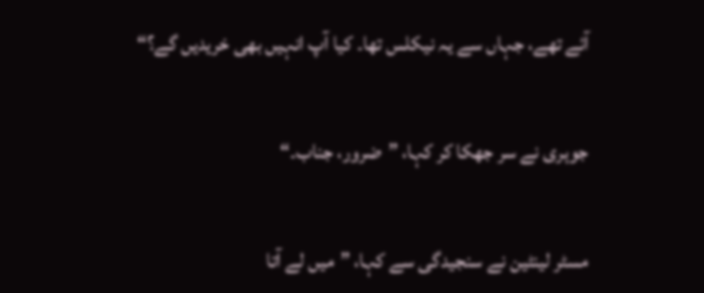آئے تھے، جہاں سے یہ نیکلس تھا۔ کیا آپ انہیں بھی خریدیں گے؟“

جوہری نے سر جھکا کر کہا، ”ضرور، جناب۔“

مسٹر لینٹین نے سنجیدگی سے کہا، ”میں لے آتا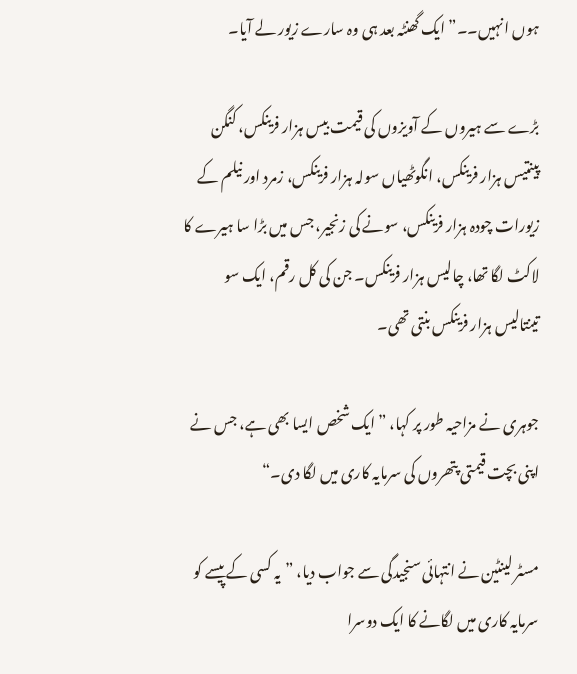ہوں انہیں۔۔” ایک گھنٹہ بعد ہی وہ سارے زیور لے آیا۔

بڑے سے ہیروں کے آویزوں کی قیمت بیس ہزار فرینکس، کنگن پینتیس ہزار فرینکس، انگوٹھیاں سولہ ہزار فرینکس، زمرد اور نیلم کے زیورات چودہ ہزار فرینکس، سونے کی زنجیر، جس میں بڑا سا ہیرے کا لاکٹ لگا تھا، چالیس ہزار فرینکس۔ جن کی کل رقم، ایک سو تینتالیس ہزار فرینکس بنتی تھی۔

جوہری نے مزاحیہ طور پر کہا، ”ایک شخص ایسا بھی ہے، جس نے اپنی بچت قیمتی پتھروں کی سرمایہ کاری میں لگا دی۔“

مسٹر لینٹین نے انتہائی سنجیدگی سے جواب دیا، ”یہ کسی کے پیسے کو سرمایہ کاری میں لگانے کا ایک دوسرا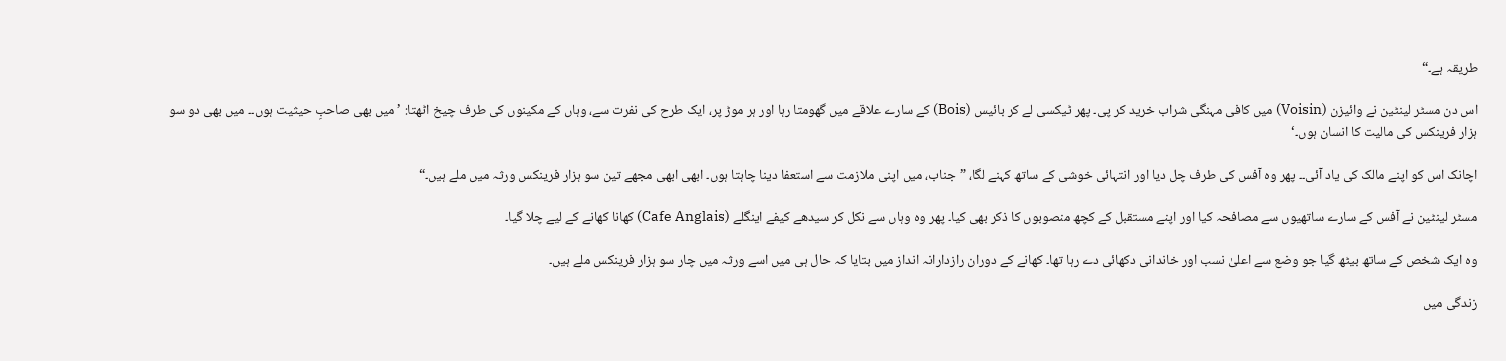طریقہ ہے۔“

اس دن مسٹر لینٹین نے وائیزن (Voisin) میں کافی مہنگی شراب خرید کر پی۔ پھر ٹیکسی لے کر بائیس (Bois) کے سارے علاقے میں گھومتا رہا اور ہر موڑ پر، ایک طرح کی نفرت سے، وہاں کے مکینوں کی طرف چیخ اٹھتا: ’میں بھی صاحبِ حیثیت ہوں۔۔ میں بھی دو سو ہزار فرینکس کی مالیت کا انسان ہوں۔‘

اچانک اس کو اپنے مالک کی یاد آئی۔۔ پھر وہ آفس کی طرف چل دیا اور انتہائی خوشی کے ساتھ کہنے لگا، ”جناب، میں اپنی ملازمت سے استعفا دینا چاہتا ہوں۔ ابھی ابھی مجھے تین سو ہزار فرینکس ورثہ میں ملے ہیں۔“

مسٹر لینٹین نے آفس کے سارے ساتھیوں سے مصافحہ کیا اور اپنے مستقبل کے کچھ منصوبوں کا ذکر بھی کیا۔ پھر وہ وہاں سے نکل کر سیدھے کیفے اینگلے (Cafe Anglais) کھانا کھانے کے لیے چلا گیا۔

وہ ایک شخص کے ساتھ بیٹھ گیا جو وضع سے اعلیٰ نسب اور خاندانی دکھائی دے رہا تھا۔ کھانے کے دوران رازدارانہ انداز میں بتایا کہ حال ہی میں اسے ورثہ میں چار سو ہزار فرینکس ملے ہیں۔

زندگی میں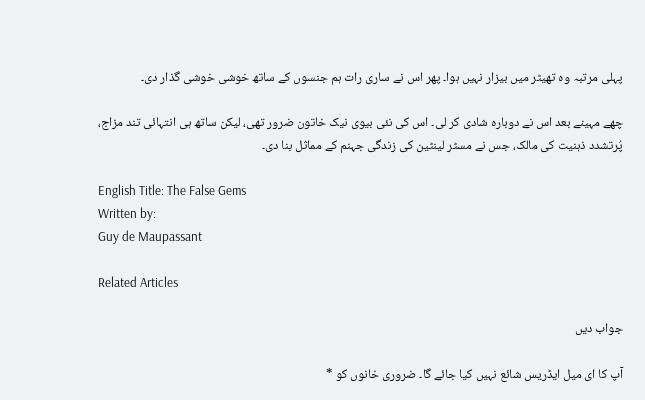پہلی مرتبہ وہ تھیٹر میں بیزار نہیں ہوا۔ پھر اس نے ساری رات ہم جنسوں کے ساتھ خوشی خوشی گذار دی۔

چھے مہینے بعد اس نے دوبارہ شادی کر لی۔ اس کی نئی بیوی نیک خاتون ضرور تھی، لیکن ساتھ ہی انتہائی تند مزاج، پُرتشدد ذہنیت کی مالک، جس نے مسٹر لینٹین کی زندگی جہنم کے مماثل بنا دی۔

English Title: The False Gems
Written by:
Guy de Maupassant

Related Articles

جواب دیں

آپ کا ای میل ایڈریس شائع نہیں کیا جائے گا۔ ضروری خانوں کو *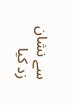سے نشان زد کیا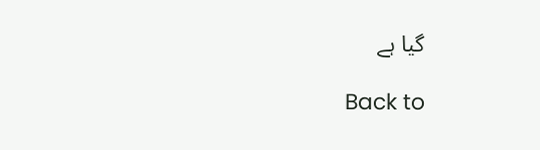گیا ہے

Back to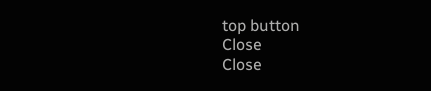top button
Close
Close